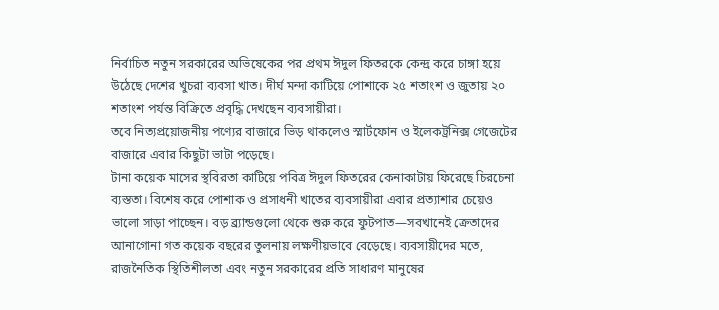নির্বাচিত নতুন সরকারের অভিষেকের পর প্রথম ঈদুল ফিতরকে কেন্দ্র করে চাঙ্গা হয়ে উঠেছে দেশের খুচরা ব্যবসা খাত। দীর্ঘ মন্দা কাটিয়ে পোশাকে ২৫ শতাংশ ও জুতায় ২০ শতাংশ পর্যন্ত বিক্রিতে প্রবৃদ্ধি দেখছেন ব্যবসায়ীরা।
তবে নিত্যপ্রয়োজনীয় পণ্যের বাজারে ভিড় থাকলেও স্মার্টফোন ও ইলেকট্রনিক্স গেজেটের বাজারে এবার কিছুটা ভাটা পড়েছে।
টানা কয়েক মাসের স্থবিরতা কাটিয়ে পবিত্র ঈদুল ফিতরের কেনাকাটায় ফিরেছে চিরচেনা ব্যস্ততা। বিশেষ করে পোশাক ও প্রসাধনী খাতের ব্যবসায়ীরা এবার প্রত্যাশার চেয়েও ভালো সাড়া পাচ্ছেন। বড় ব্র্যান্ডগুলো থেকে শুরু করে ফুটপাত—সবখানেই ক্রেতাদের আনাগোনা গত কয়েক বছরের তুলনায় লক্ষণীয়ভাবে বেড়েছে। ব্যবসায়ীদের মতে, রাজনৈতিক স্থিতিশীলতা এবং নতুন সরকারের প্রতি সাধারণ মানুষের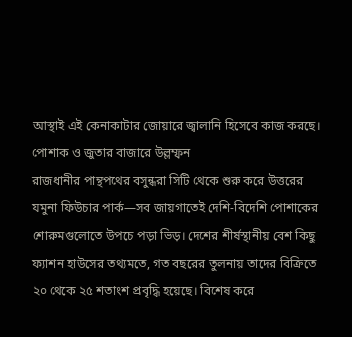আস্থাই এই কেনাকাটার জোয়ারে জ্বালানি হিসেবে কাজ করছে।
পোশাক ও জুতার বাজারে উল্লম্ফন
রাজধানীর পান্থপথের বসুন্ধরা সিটি থেকে শুরু করে উত্তরের যমুনা ফিউচার পার্ক—সব জায়গাতেই দেশি-বিদেশি পোশাকের শোরুমগুলোতে উপচে পড়া ভিড়। দেশের শীর্ষস্থানীয় বেশ কিছু ফ্যাশন হাউসের তথ্যমতে, গত বছরের তুলনায় তাদের বিক্রিতে ২০ থেকে ২৫ শতাংশ প্রবৃদ্ধি হয়েছে। বিশেষ করে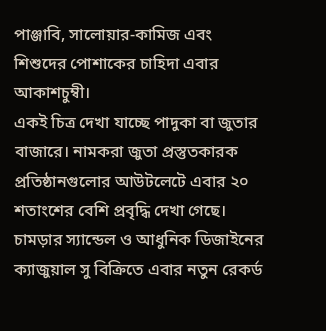পাঞ্জাবি, সালোয়ার-কামিজ এবং শিশুদের পোশাকের চাহিদা এবার আকাশচুম্বী।
একই চিত্র দেখা যাচ্ছে পাদুকা বা জুতার বাজারে। নামকরা জুতা প্রস্তুতকারক প্রতিষ্ঠানগুলোর আউটলেটে এবার ২০ শতাংশের বেশি প্রবৃদ্ধি দেখা গেছে। চামড়ার স্যান্ডেল ও আধুনিক ডিজাইনের ক্যাজুয়াল সু বিক্রিতে এবার নতুন রেকর্ড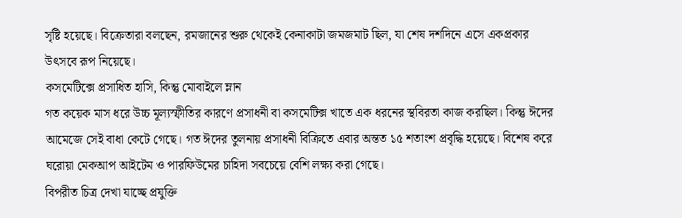সৃষ্টি হয়েছে। বিক্রেতারা বলছেন, রমজানের শুরু থেকেই কেনাকাটা জমজমাট ছিল, যা শেষ দশদিনে এসে একপ্রকার উৎসবে রূপ নিয়েছে।
কসমেটিক্সে প্রসাধিত হাসি, কিন্তু মোবাইলে ম্লান
গত কয়েক মাস ধরে উচ্চ মূল্যস্ফীতির কারণে প্রসাধনী বা কসমেটিক্স খাতে এক ধরনের স্থবিরতা কাজ করছিল। কিন্তু ঈদের আমেজে সেই বাধা কেটে গেছে। গত ঈদের তুলনায় প্রসাধনী বিক্রিতে এবার অন্তত ১৫ শতাংশ প্রবৃদ্ধি হয়েছে। বিশেষ করে ঘরোয়া মেকআপ আইটেম ও পারফিউমের চাহিদা সবচেয়ে বেশি লক্ষ্য করা গেছে।
বিপরীত চিত্র দেখা যাচ্ছে প্রযুক্তি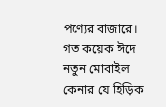পণ্যের বাজারে। গত কয়েক ঈদে নতুন মোবাইল কেনার যে হিড়িক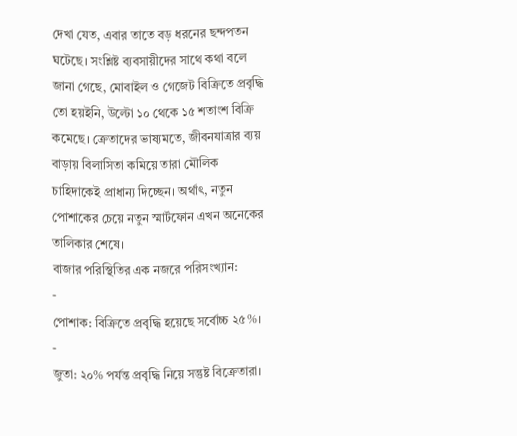দেখা যেত, এবার তাতে বড় ধরনের ছন্দপতন ঘটেছে। সংশ্লিষ্ট ব্যবসায়ীদের সাথে কথা বলে জানা গেছে, মোবাইল ও গেজেট বিক্রিতে প্রবৃদ্ধি তো হয়ইনি, উল্টো ১০ থেকে ১৫ শতাংশ বিক্রি কমেছে। ক্রেতাদের ভাষ্যমতে, জীবনযাত্রার ব্যয় বাড়ায় বিলাসিতা কমিয়ে তারা মৌলিক চাহিদাকেই প্রাধান্য দিচ্ছেন। অর্থাৎ, নতুন পোশাকের চেয়ে নতুন স্মার্টফোন এখন অনেকের তালিকার শেষে।
বাজার পরিস্থিতির এক নজরে পরিসংখ্যান:
-
পোশাক: বিক্রিতে প্রবৃদ্ধি হয়েছে সর্বোচ্চ ২৫%।
-
জুতা: ২০% পর্যন্ত প্রবৃদ্ধি নিয়ে সন্তুষ্ট বিক্রেতারা।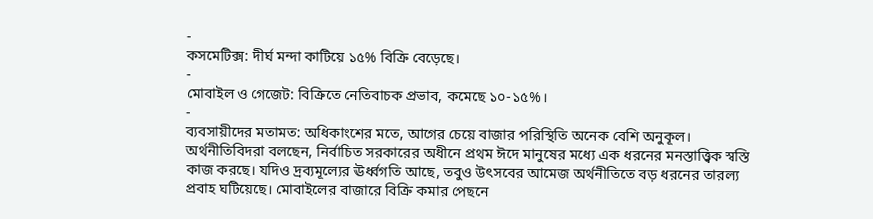-
কসমেটিক্স: দীর্ঘ মন্দা কাটিয়ে ১৫% বিক্রি বেড়েছে।
-
মোবাইল ও গেজেট: বিক্রিতে নেতিবাচক প্রভাব, কমেছে ১০-১৫%।
-
ব্যবসায়ীদের মতামত: অধিকাংশের মতে, আগের চেয়ে বাজার পরিস্থিতি অনেক বেশি অনুকূল।
অর্থনীতিবিদরা বলছেন, নির্বাচিত সরকারের অধীনে প্রথম ঈদে মানুষের মধ্যে এক ধরনের মনস্তাত্ত্বিক স্বস্তি কাজ করছে। যদিও দ্রব্যমূল্যের ঊর্ধ্বগতি আছে, তবুও উৎসবের আমেজ অর্থনীতিতে বড় ধরনের তারল্য প্রবাহ ঘটিয়েছে। মোবাইলের বাজারে বিক্রি কমার পেছনে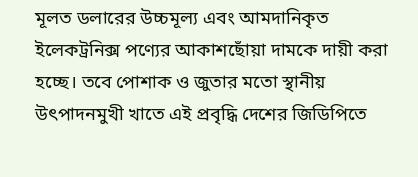মূলত ডলারের উচ্চমূল্য এবং আমদানিকৃত ইলেকট্রনিক্স পণ্যের আকাশছোঁয়া দামকে দায়ী করা হচ্ছে। তবে পোশাক ও জুতার মতো স্থানীয় উৎপাদনমুখী খাতে এই প্রবৃদ্ধি দেশের জিডিপিতে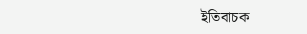ইতিবাচক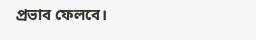প্রভাব ফেলবে।